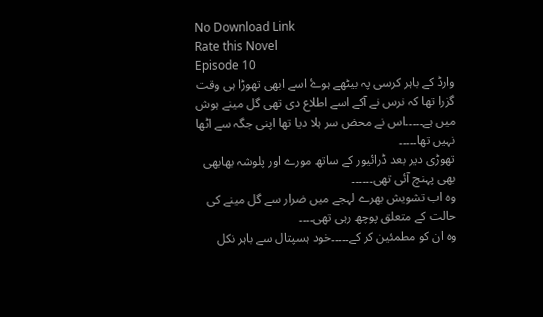No Download Link
Rate this Novel
Episode 10
وارڈ کے باہر کرسی پہ بیٹھے ہوۓ اسے ابھی تھوڑا ہی وقت گزرا تھا کہ نرس نے آکے اسے اطلاع دی تھی گل مینے ہوش میں ہے۔۔۔۔۔اس نے محض سر ہلا دیا تھا اپنی جگہ سے اٹھا نہیں تھا۔۔۔۔۔
تھوڑی دیر بعد ڈرائیور کے ساتھ مورے اور پلوشہ بھابھی بھی پہنچ آئی تھی۔۔۔۔۔۔
وہ اب تشویش بھرے لہجے میں ضرار سے گل مینے کی حالت کے متعلق پوچھ رہی تھی۔۔۔۔
وہ ان کو مطمئین کر کے۔۔۔۔۔خود ہسپتال سے باہر نکل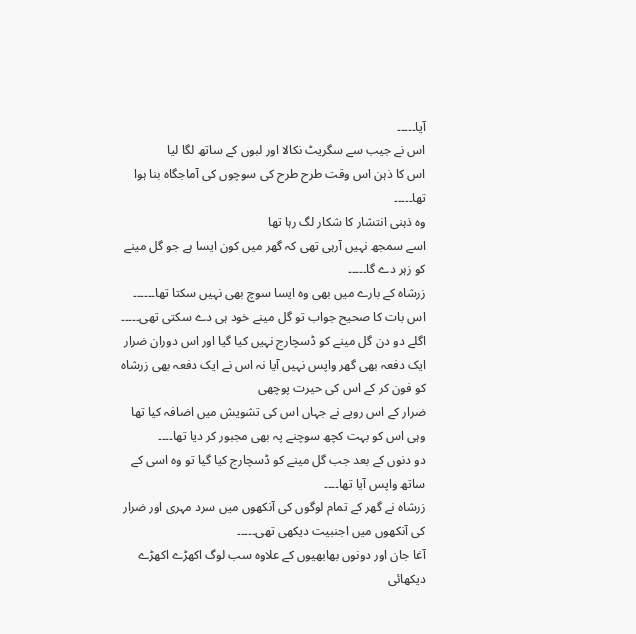آیا۔۔۔۔۔
اس نے جیب سے سگریٹ نکالا اور لبوں کے ساتھ لگا لیا
اس کا ذہن اس وقت طرح طرح کی سوچوں کی آماجگاہ بنا ہوا تھا۔۔۔۔۔
وہ ذہنی انتشار کا شکار لگ رہا تھا
اسے سمجھ نہیں آرہی تھی کہ گھر میں کون ایسا ہے جو گل مینے کو زہر دے گا۔۔۔۔۔
زرشاہ کے بارے میں بھی وہ ایسا سوچ بھی نہیں سکتا تھا۔۔۔۔۔۔
اس بات کا صحیح جواب تو گل مینے خود ہی دے سکتی تھی۔۔۔۔۔
اگلے دو دن گل مینے کو ڈسچارج نہیں کیا گیا اور اس دوران ضرار ایک دفعہ بھی گھر واپس نہیں آیا نہ اس نے ایک دفعہ بھی زرشاہ کو فون کر کے اس کی حیرت پوچھی
ضرار کے اس رویے نے جہاں اس کی تشویش میں اضافہ کیا تھا وہی اس کو بہت کچھ سوچنے پہ بھی مجبور کر دیا تھا۔۔۔۔
دو دنوں کے بعد جب گل مینے کو ڈسچارج کیا گیا تو وہ اسی کے ساتھ واپس آیا تھا۔۔۔۔
زرشاہ نے گھر کے تمام لوگوں کی آنکھوں میں سرد مہری اور ضرار کی آنکھوں میں اجنبیت دیکھی تھی۔۔۔۔۔
آغا جان اور دونوں بھابھیوں کے علاوہ سب لوگ اکھڑے اکھڑے دیکھائی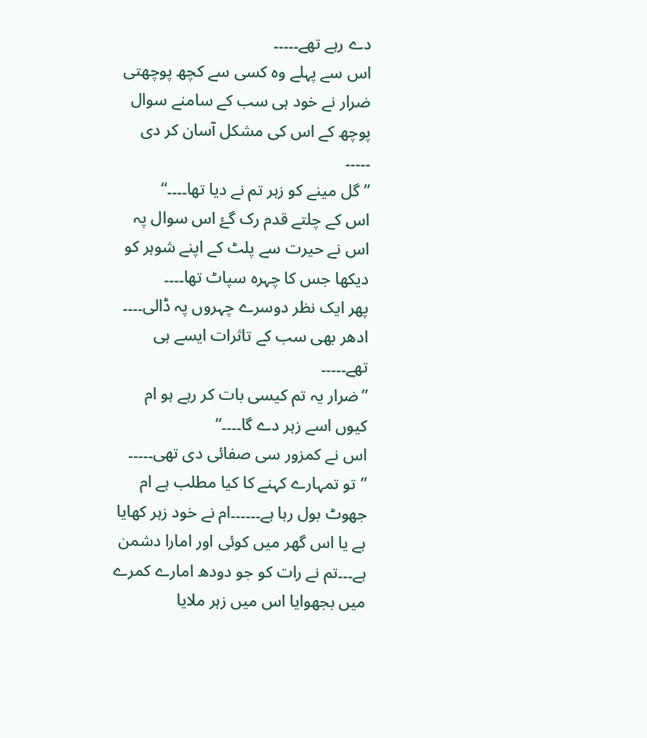دے رہے تھے۔۔۔۔۔
اس سے پہلے وہ کسی سے کچھ پوچھتی ضرار نے خود ہی سب کے سامنے سوال پوچھ کے اس کی مشکل آسان کر دی ۔۔۔۔۔
”گل مینے کو زہر تم نے دیا تھا۔۔۔۔“
اس کے چلتے قدم رک گۓ اس سوال پہ اس نے حیرت سے پلٹ کے اپنے شوہر کو دیکھا جس کا چہرہ سپاٹ تھا۔۔۔۔
پھر ایک نظر دوسرے چہروں پہ ڈالی۔۔۔۔
ادھر بھی سب کے تاثرات ایسے ہی تھے۔۔۔۔۔
”ضرار یہ تم کیسی بات کر رہے ہو ام کیوں اسے زہر دے گا۔۔۔۔“
اس نے کمزور سی صفائی دی تھی۔۔۔۔۔
”تو تمہارے کہنے کا کیا مطلب ہے ام جھوٹ بول رہا ہے۔۔۔۔۔۔ام نے خود زہر کھایا ہے یا اس گھر میں کوئی اور امارا دشمن ہے۔۔۔تم نے رات کو جو دودھ امارے کمرے میں بجھوایا اس میں زہر ملایا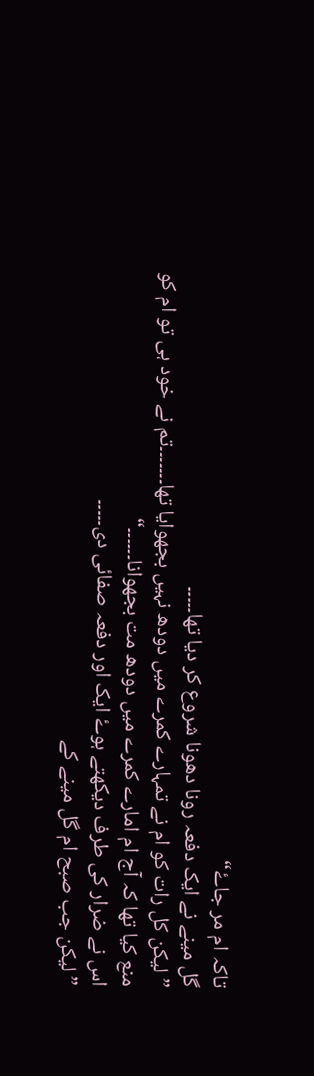تاکہ ام مر جاۓ“
گل مینے نے ایک دفعہ رونا دھونا شروع کر دیا تھا۔۔۔۔۔
”لیکن کل رات کو ام نے تمہارے کمرے میں دودھ نہیں بجھوایا تھا۔۔۔۔۔۔۔تم نے خود ہی تو ام کو منع کیا تھا کہ آج ام امارے کمرے میں دودھ مت بجھوانا۔۔۔۔۔۔“
اس نے ضرار کی طرف دیکھتے ہوۓ ایک اور دفعہ صفائی دی۔۔۔۔۔
”لیکن جب صبح ام گل مینے کے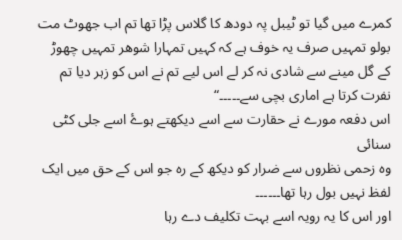کمرے میں گیا تو ٹیبل پہ دودھ کا گلاس پڑا تھا تم اب جھوٹ مت بولو تمہیں صرف یہ خوف ہے کہ کہیں تمہارا شوھر تمہیں چھوڑ کے گل مینے سے شادی نہ کر لے اس لیے تم نے اس کو زہر دیا تم نفرت کرتا ہے اماری بچی سے۔۔۔۔۔“
اس دفعہ مورے نے حقارت سے اسے دیکھتے ہوۓ اسے جلی کٹی سنائی
وہ زحمی نظروں سے ضرار کو دیکھ کے رہ جو اس کے حق میں ایک لفظ نہیں بول رہا تھا۔۔۔۔۔۔
اور اس کا یہ رویہ اسے بہت تکلیف دے رہا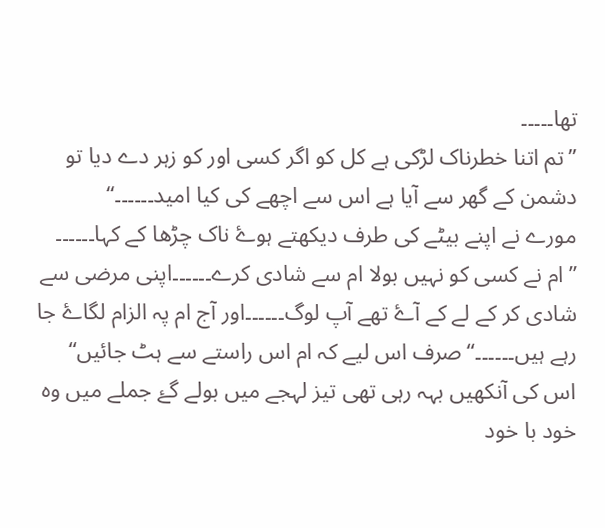تھا۔۔۔۔۔
”تم اتنا خطرناک لڑکی ہے کل کو اگر کسی اور کو زہر دے دیا تو دشمن کے گھر سے آیا ہے اس سے اچھے کی کیا امید۔۔۔۔۔۔“
مورے نے اپنے بیٹے کی طرف دیکھتے ہوۓ ناک چڑھا کے کہا۔۔۔۔۔۔
”ام نے کسی کو نہیں بولا ام سے شادی کرے۔۔۔۔۔۔اپنی مرضی سے شادی کر کے لے کے آۓ تھے آپ لوگ۔۔۔۔۔۔اور آج ام پہ الزام لگاۓ جا رہے ہیں۔۔۔۔۔۔“صرف اس لیے کہ ام اس راستے سے ہٹ جائیں“
اس کی آنکھیں بہہ رہی تھی تیز لہجے میں بولے گۓ جملے میں وہ خود با خود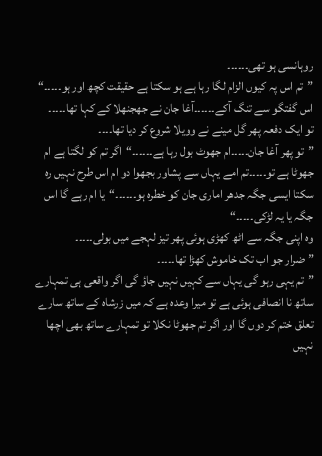روہانسی ہو تھی۔۔۔۔۔۔
”تم اس پہ کیوں الزام لگا رہا ہے ہو سکتا ہے حقیقت کچھ اور ہو۔۔۔۔۔“
اس گفتگو سے تنگ آکے۔۔۔۔۔۔آغا جان نے جھجنھلا کے کہا تھا۔۔۔۔۔
تو ایک دفعہ پھر گل مینے نے وویلا شروع کر دیا تھا۔۔۔۔
”تو پھر آغا جان۔۔۔۔۔ام جھوٹ بول رہا ہے۔۔۔۔۔۔“اگر تم کو لگتا ہے ام جھوٹا ہے تو۔۔۔۔۔تم امے یہاں سے پشاور بجھوا دو ام اس طرح نہیں رہ سکتا ایسی جگہ جدھر اماری جان کو خطرہ ہو۔۔۔۔۔۔“یا ام رہے گا اس جگہ یا یہ لڑکی۔۔۔۔۔“
وہ اپنی جگہ سے اٹھ کھڑی ہوئی پھر تیز لہجے میں بولی۔۔۔۔۔
”ضرار جو اب تک خاموش کھڑا تھا۔۔۔۔۔
”تم یہی رہو گی یہاں سے کہیں نہیں جاؤ گی اگر واقعی ہی تمہارے ساتھ نا انصافی ہوئی ہے تو میرا وعدہ ہے کہ میں زرشاہ کے ساتھ سارے تعلق ختم کر دوں گا اور اگر تم جھوٹا نکلا تو تمہارے ساتھ بھی اچھا نہیں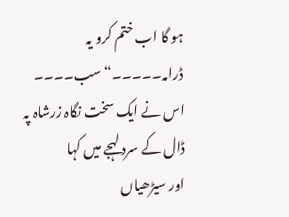ہو گا اب ختم کرو یہ ڈرامہ۔۔۔۔۔“سب۔۔۔۔
اس نے ایک سخت نگاہ زرشاہ پہ ڈال کے سرد لہجے میں کہا
اور سیڑھیاں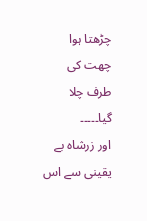چڑھتا ہوا چھت کی طرف چلا گیا۔۔۔۔۔
اور زرشاہ بے یقینی سے اس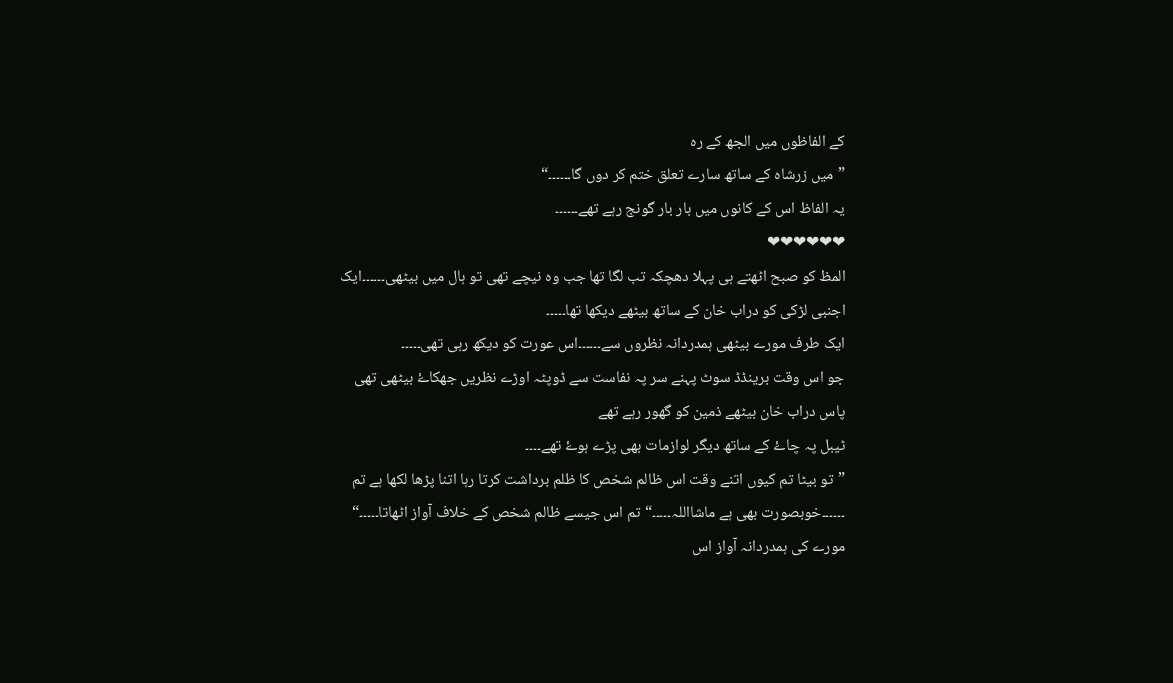کے الفاظوں میں الجھ کے رہ
”میں زرشاہ کے ساتھ سارے تعلق ختم کر دوں گا۔۔۔۔۔۔“
یہ الفاظ اس کے کانوں میں بار بار گونج رہے تھے۔۔۔۔۔۔
❤❤❤❤❤❤
المظ کو صبح اٹھتے ہی پہلا دھچکہ تب لگا تھا جب وہ نیچے تھی تو ہال میں بیٹھی۔۔۔۔۔۔ایک اجنبی لڑکی کو دراب خان کے ساتھ بیٹھے دیکھا تھا۔۔۔۔۔
ایک طرف مورے بیٹھی ہمدردانہ نظروں سے۔۔۔۔۔۔اس عورت کو دیکھ رہی تھی۔۔۔۔۔
جو اس وقت برینڈڈ سوٹ پہنے سر پہ نفاست سے ڈوپٹہ اوڑے نظریں جھکاۓ بیٹھی تھی پاس دراب خان بیٹھے ذمین کو گھور رہے تھے
ٹیبل پہ چاۓ کے ساتھ دیگر لوازمات بھی پڑے ہوۓ تھے۔۔۔۔
”تو بیٹا تم کیوں اتنے وقت اس ظالم شخص کا ظلم برداشت کرتا رہا اتنا پڑھا لکھا ہے تم ۔۔۔۔۔۔خوبصورت بھی ہے ماشااللہ۔۔۔۔۔“تم اس جیسے ظالم شخص کے خلاف آواز اٹھاتا۔۔۔۔۔“
مورے کی ہمدردانہ آواز اس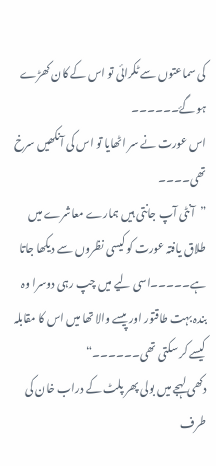کی سماعتوں سے ٹکرائی تو اس کے کان کھڑے ہو گۓ۔۔۔۔۔۔
اس عورت نے سر اٹھایا تو اس کی آنکھیں سرخ تھی۔۔۔۔
”آنٹی آپ جانتی ہیں ہمارے معاشرے میں طلاق یافتہ عورت کو کیسی نظروں سے دیکھا جاتا ہے۔۔۔۔۔اسی لیے میں چپ رہی دوسرا وہ بندہ بہت طاقتور اور پیسے والا تھا میں اس کا مقابلہ کیسے کر سکتی تھی۔۔۔۔۔۔“
دکھی لہجے میں بولی پھر پلٹ کے دراب خان کی طرف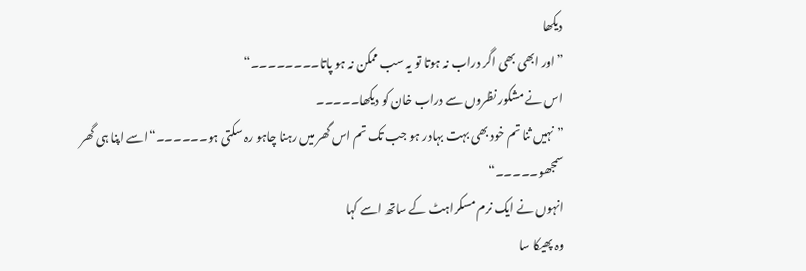دیکھا
”اور ابھی بھی اگر دراب نہ ہوتا تو یہ سب ممکن نہ ہو پاتا۔۔۔۔۔۔۔۔“
اس نے مشکور نظروں سے دراب خان کو دیکھا۔۔۔۔۔
”نہیں ثنا تم خود بھی بہت بہادر ہو جب تک تم اس گھر میں رہنا چاہو رہ سکتی ہو۔۔۔۔۔۔“اسے اپنا ہی گھر سمجھو۔۔۔۔۔“
انہوں نے ایک نرم مسکراہٹ کے ساتھ اسے کہا
وہ پھیکا سا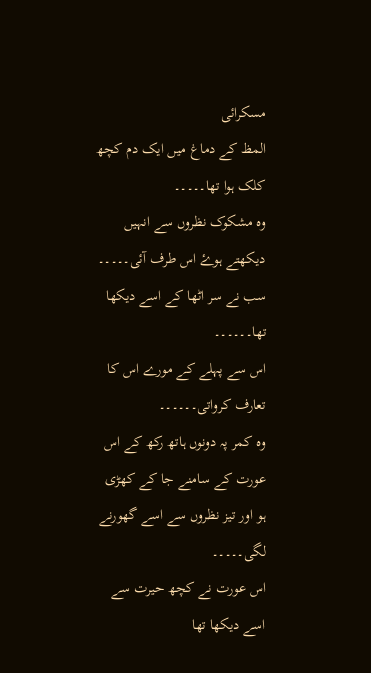مسکرائی
المظ کے دماغ میں ایک دم کچھ کلک ہوا تھا۔۔۔۔۔
وہ مشکوک نظروں سے انہیں دیکھتے ہوۓ اس طرف آئی۔۔۔۔۔
سب نے سر اٹھا کے اسے دیکھا تھا۔۔۔۔۔۔
اس سے پہلے کے مورے اس کا تعارف کرواتی۔۔۔۔۔۔
وہ کمر پہ دونوں ہاتھ رکھ کے اس عورت کے سامنے جا کے کھڑی ہو اور تیز نظروں سے اسے گھورنے لگی۔۔۔۔۔
اس عورت نے کچھ حیرت سے اسے دیکھا تھا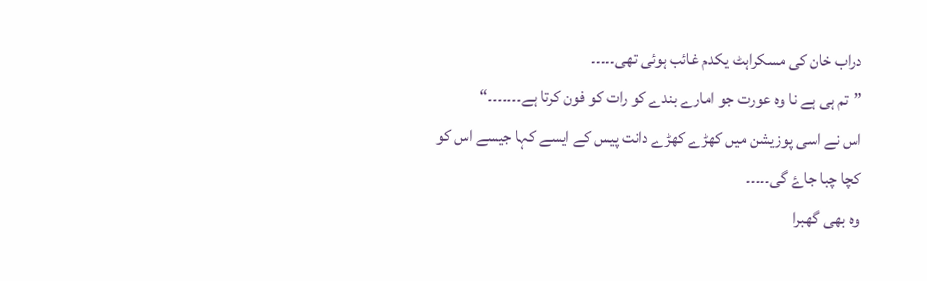دراب خان کی مسکراہٹ یکدم غائب ہوئی تھی۔۔۔۔۔
”تم ہی ہے نا وہ عورت جو امارے بندے کو رات کو فون کرتا ہے۔۔۔۔۔۔۔“
اس نے اسی پوزیشن میں کھڑے کھڑے دانت پیس کے ایسے کہا جیسے اس کو کچا چبا جاۓ گی۔۔۔۔۔
وہ بھی گھبرا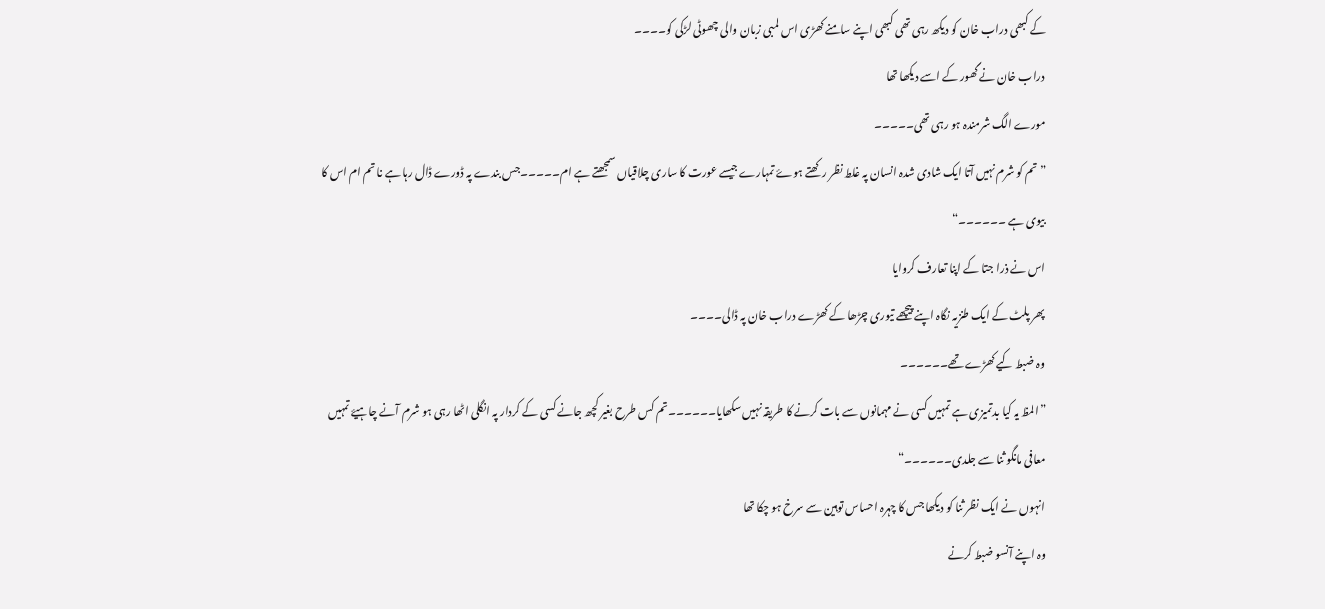کے کبھی دراب خان کو دیکھ رہی تھی کبھی اپنے سامنے کھڑی اس لمبی زبان والی چھوٹی لڑکی کو۔۔۔۔
دراب خان نے گھور کے اسے دیکھا تھا
مورے الگ شرمندہ ہو رہی تھی۔۔۔۔۔
”تم کو شرم نہیں آتا ایک شادی شدہ انسان پہ غلط نظر رکھتے ہوۓ تمہارے جیسے عورت کا ساری چلاقیاں سمجھتے ہے ام۔۔۔۔۔جس بندے پہ ڈورے ڈال رہا ہے نا تم ام اس کا بیوی ہے ۔۔۔۔۔۔“
اس نے ذرا جتا کے اپنا تعارف کروایا
پھر پلٹ کے ایک طنزیہ نگاہ اپنے پیچھے تیوری چڑھا کے کھڑے دراب خان پہ ڈالی۔۔۔۔
وہ ضبط کیے کھڑے تھے۔۔۔۔۔۔
”المظ یہ کیا بدتمیزی ہے تمہیں کسی نے مہمانوں سے بات کرنے کا طریقہ نہیں سکھایا۔۔۔۔۔۔تم کس طرح بغیر کچھ جانے کسی کے کردار پہ انگلی اٹھا رہی ہو شرم آنے چاہیۓ تمہیں معافی مانگو ثنا سے جلدی۔۔۔۔۔۔“
انہوں نے ایک نظر ثنا کو دیکھا جس کا چہرہ احساس توہین سے سرخ ہو چکا تھا
وہ اپنے آنسو ضبط کرنے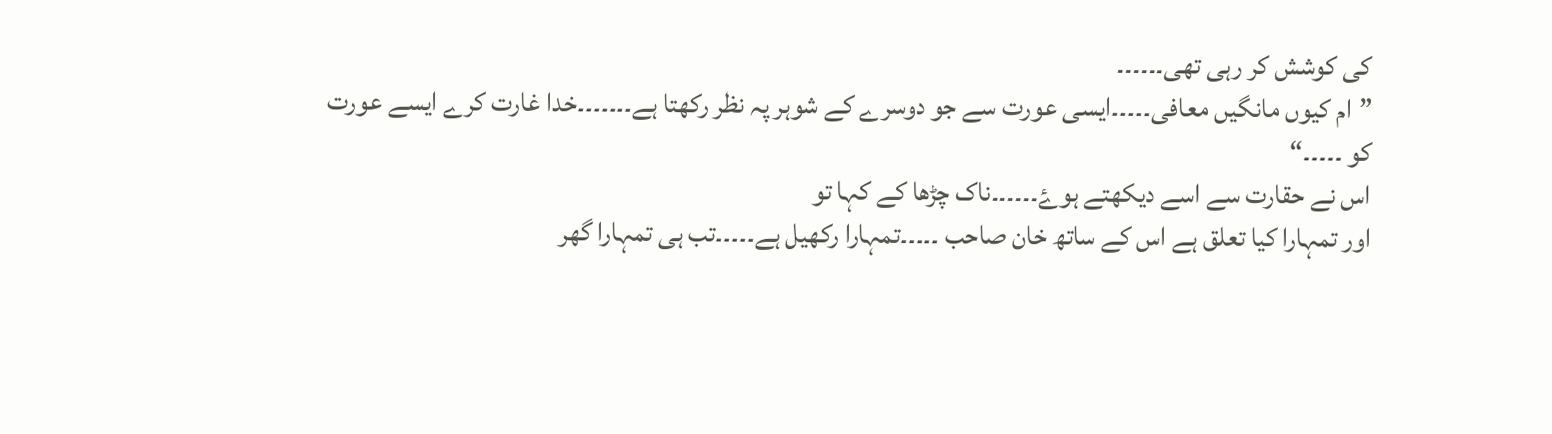کی کوشش کر رہی تھی۔۔۔۔۔۔
”ام کیوں مانگیں معافی۔۔۔۔۔ایسی عورت سے جو دوسرے کے شوہر پہ نظر رکھتا ہے۔۔۔۔۔۔۔خدا غارت کرے ایسے عورت کو ۔۔۔۔۔“
اس نے حقارت سے اسے دیکھتے ہوۓ۔۔۔۔۔۔ناک چڑھا کے کہا تو
اور تمہارا کیا تعلق ہے اس کے ساتھ خان صاحب ۔۔۔۔۔تمہارا رکھیل ہے۔۔۔۔۔تب ہی تمہارا گھر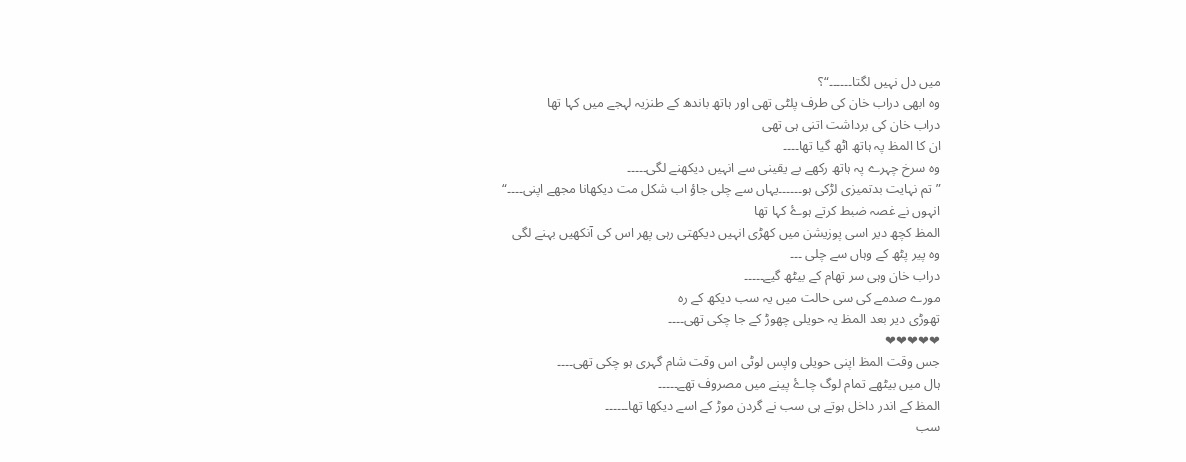میں دل نہیں لگتا۔۔۔۔۔۔“؟
وہ ابھی دراب خان کی طرف پلٹی تھی اور ہاتھ باندھ کے طنزیہ لہجے میں کہا تھا
دراب خان کی برداشت اتنی ہی تھی
ان کا المظ پہ ہاتھ اٹھ گیا تھا۔۔۔۔
وہ سرخ چہرے پہ ہاتھ رکھے بے یقینی سے انہیں دیکھنے لگی۔۔۔۔۔
”تم نہایت بدتمیزی لڑکی ہو۔۔۔۔۔۔یہاں سے چلی جاؤ اب شکل مت دیکھانا مجھے اپنی۔۔۔۔“
انہوں نے غصہ ضبط کرتے ہوۓ کہا تھا
المظ کچھ دیر اسی پوزیشن میں کھڑی انہیں دیکھتی رہی پھر اس کی آنکھیں بہنے لگی
وہ پیر پٹھ کے وہاں سے چلی ۔۔۔
دراب خان وہی سر تھام کے بیٹھ گیے۔۔۔۔۔
مورے صدمے کی سی حالت میں یہ سب دیکھ کے رہ
تھوڑی دیر بعد المظ یہ حویلی چھوڑ کے جا چکی تھی۔۔۔۔
❤❤❤❤❤
جس وقت المظ اپنی حویلی واپس لوٹی اس وقت شام گہری ہو چکی تھی۔۔۔۔
ہال میں بیٹھے تمام لوگ چاۓ پینے میں مصروف تھے۔۔۔۔۔
المظ کے اندر داخل ہوتے ہی سب نے گردن موڑ کے اسے دیکھا تھا۔۔۔۔۔۔
سب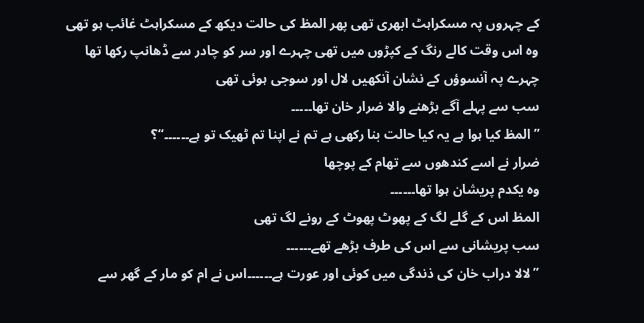کے چہروں پہ مسکراہٹ ابھری تھی پھر المظ کی حالت دیکھ کے مسکراہٹ غائب ہو تھی
وہ اس وقت کالے رنگ کے کپڑوں میں تھی چہرے اور سر کو چادر سے ڈھانپ رکھا تھا
چہرے پہ آنسوؤں کے نشان آنکھیں لال اور سوجی ہوئی تھی
سب سے پہلے آگے بڑھنے والا ضرار خان تھا۔۔۔۔۔
”المظ کیا ہوا ہے یہ کیا حالت بنا رکھی ہے تم نے اپنا تم ٹھیک تو ہے۔۔۔۔۔۔“؟
ضرار نے اسے کندھوں سے تھام کے پوچھا
وہ یکدم پریشان ہوا تھا۔۔۔۔۔۔
المظ اس کے گلے لگ کے پھوٹ پھوٹ کے رونے لگ تھی
سب پریشانی سے اس کی طرف بڑھے تھے۔۔۔۔۔۔
”لالا دراب خان کی ذندگی میں کوئی اور عورت ہے۔۔۔۔۔۔اس نے ام کو مار کے گھر سے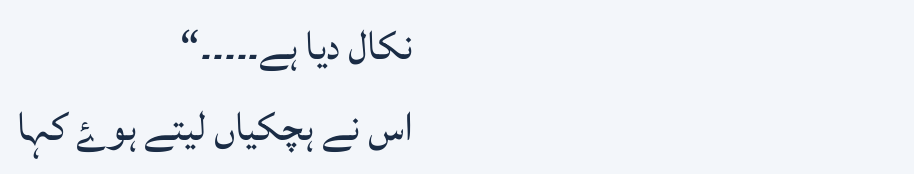نکال دیا ہے۔۔۔۔۔“
اس نے ہچکیاں لیتے ہوۓ کہا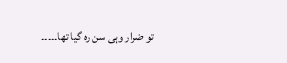تو ضرار وہی سن رہ گیا تھا۔۔۔۔۔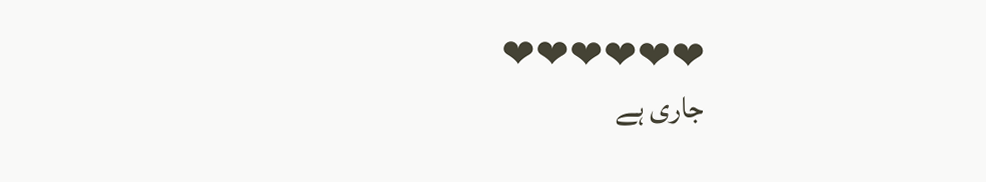❤❤❤❤❤❤
جاری ہے